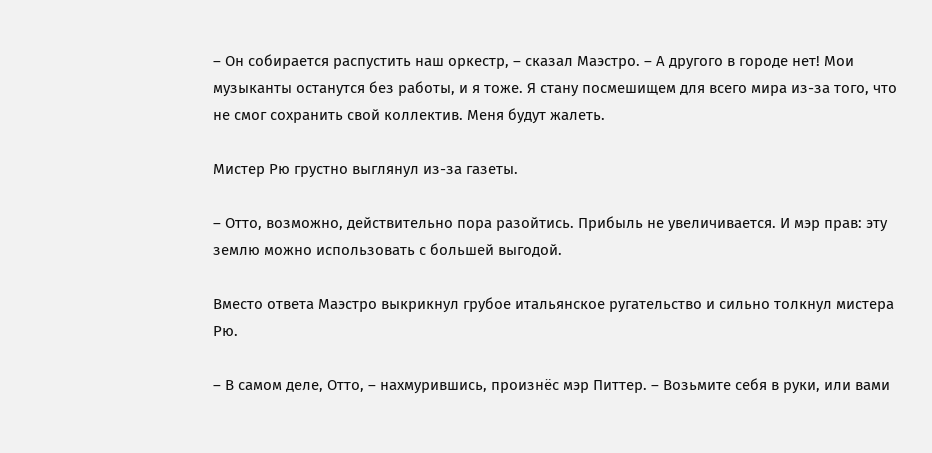– Он собирается распустить наш оркестр, – сказал Маэстро. – А другого в городе нет! Мои музыканты останутся без работы, и я тоже. Я стану посмешищем для всего мира из-за того, что не смог сохранить свой коллектив. Меня будут жалеть.

Мистер Рю грустно выглянул из-за газеты.

– Отто, возможно, действительно пора разойтись. Прибыль не увеличивается. И мэр прав: эту землю можно использовать с большей выгодой.

Вместо ответа Маэстро выкрикнул грубое итальянское ругательство и сильно толкнул мистера Рю.

– В самом деле, Отто, – нахмурившись, произнёс мэр Питтер. – Возьмите себя в руки, или вами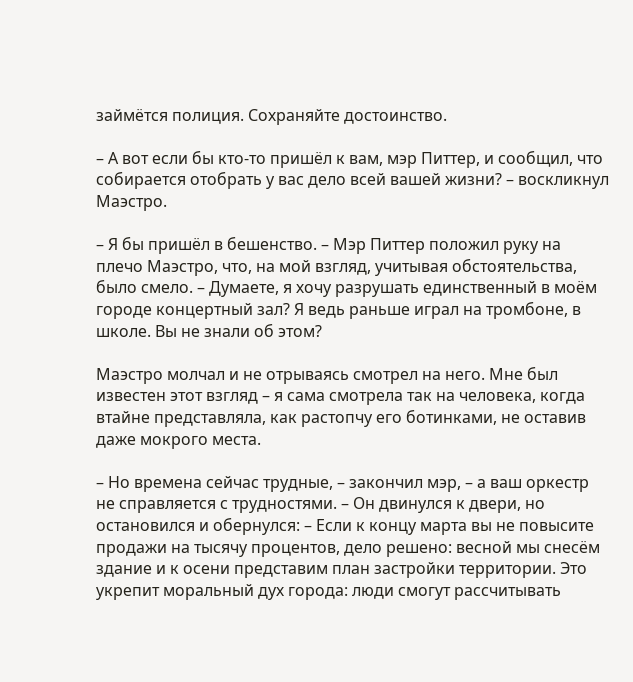займётся полиция. Сохраняйте достоинство.

– А вот если бы кто-то пришёл к вам, мэр Питтер, и сообщил, что собирается отобрать у вас дело всей вашей жизни? – воскликнул Маэстро.

– Я бы пришёл в бешенство. – Мэр Питтер положил руку на плечо Маэстро, что, на мой взгляд, учитывая обстоятельства, было смело. – Думаете, я хочу разрушать единственный в моём городе концертный зал? Я ведь раньше играл на тромбоне, в школе. Вы не знали об этом?

Маэстро молчал и не отрываясь смотрел на него. Мне был известен этот взгляд – я сама смотрела так на человека, когда втайне представляла, как растопчу его ботинками, не оставив даже мокрого места.

– Но времена сейчас трудные, – закончил мэр, – а ваш оркестр не справляется с трудностями. – Он двинулся к двери, но остановился и обернулся: – Если к концу марта вы не повысите продажи на тысячу процентов, дело решено: весной мы снесём здание и к осени представим план застройки территории. Это укрепит моральный дух города: люди смогут рассчитывать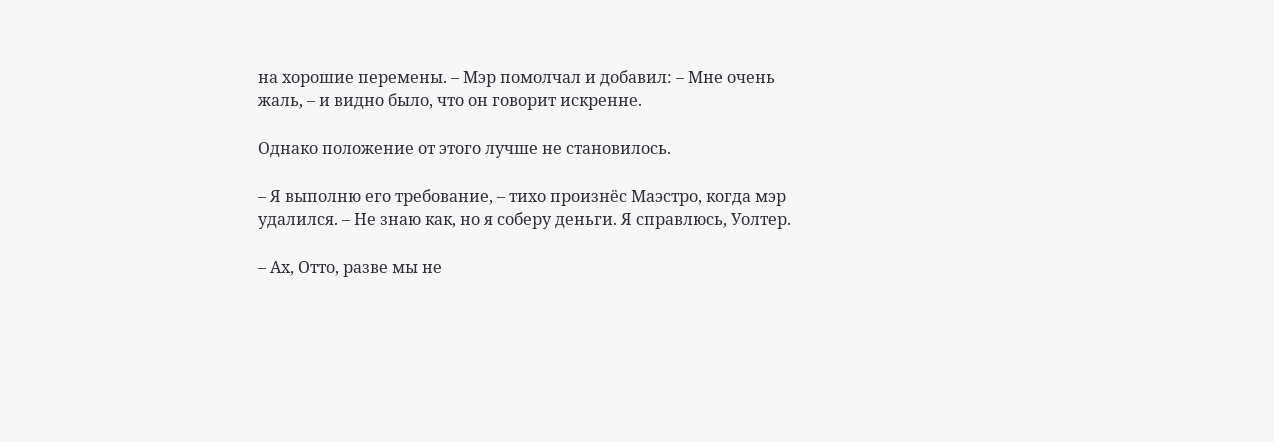на хорошие перемены. – Мэр помолчал и добавил: – Мне очень жаль, – и видно было, что он говорит искренне.

Однако положение от этого лучше не становилось.

– Я выполню его требование, – тихо произнёс Маэстро, когда мэр удалился. – Не знаю как, но я соберу деньги. Я справлюсь, Уолтер.

– Ах, Отто, разве мы не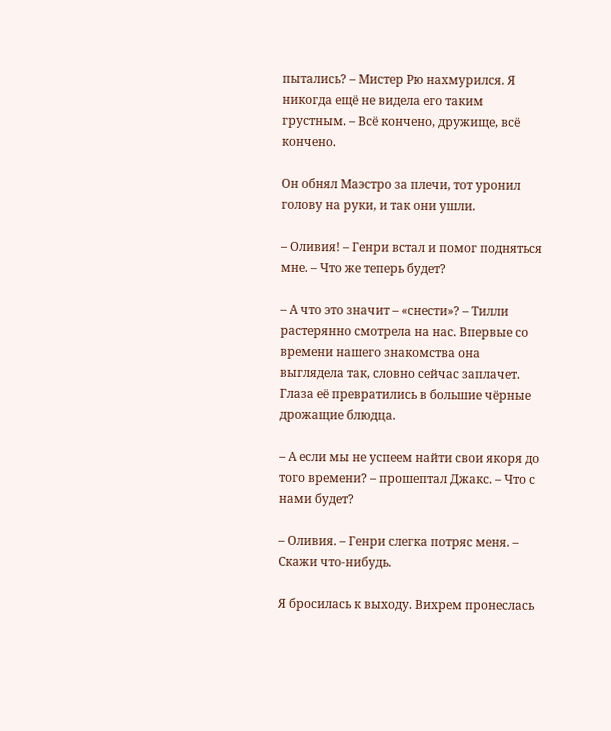пытались? – Мистер Рю нахмурился. Я никогда ещё не видела его таким грустным. – Всё кончено, дружище, всё кончено.

Он обнял Маэстро за плечи, тот уронил голову на руки, и так они ушли.

– Оливия! – Генри встал и помог подняться мне. – Что же теперь будет?

– А что это значит – «снести»? – Тилли растерянно смотрела на нас. Впервые со времени нашего знакомства она выглядела так, словно сейчас заплачет. Глаза её превратились в большие чёрные дрожащие блюдца.

– А если мы не успеем найти свои якоря до того времени? – прошептал Джакс. – Что с нами будет?

– Оливия. – Генри слегка потряс меня. – Скажи что-нибудь.

Я бросилась к выходу. Вихрем пронеслась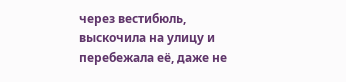через вестибюль, выскочила на улицу и перебежала её, даже не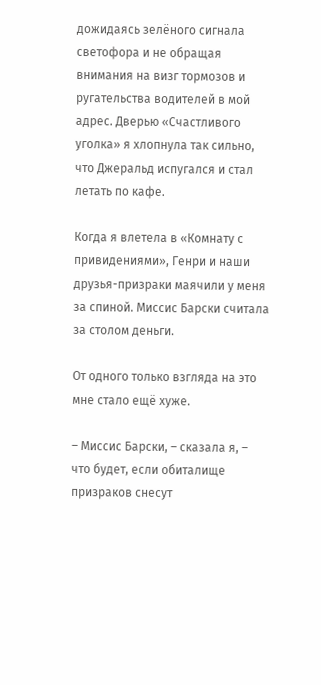дожидаясь зелёного сигнала светофора и не обращая внимания на визг тормозов и ругательства водителей в мой адрес. Дверью «Счастливого уголка» я хлопнула так сильно, что Джеральд испугался и стал летать по кафе.

Когда я влетела в «Комнату с привидениями», Генри и наши друзья-призраки маячили у меня за спиной. Миссис Барски считала за столом деньги.

От одного только взгляда на это мне стало ещё хуже.

– Миссис Барски, – сказала я, – что будет, если обиталище призраков снесут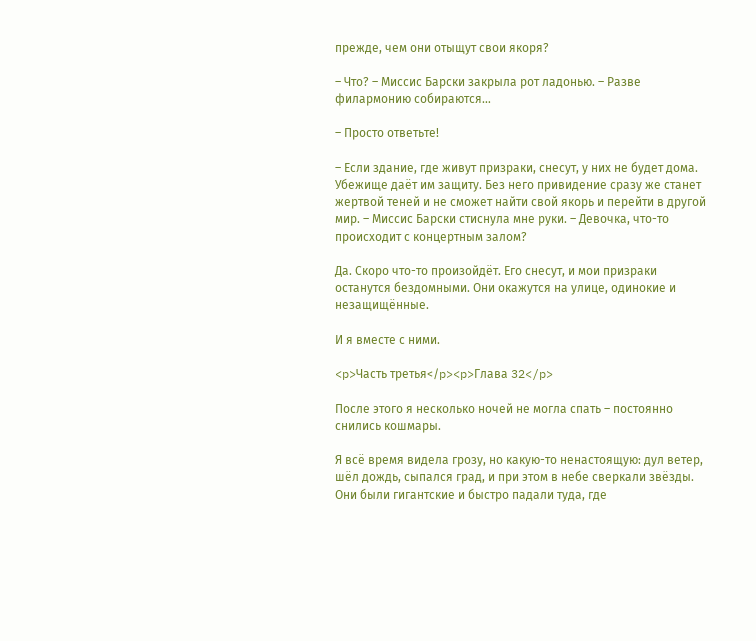прежде, чем они отыщут свои якоря?

– Что? – Миссис Барски закрыла рот ладонью. – Разве филармонию собираются…

– Просто ответьте!

– Если здание, где живут призраки, снесут, у них не будет дома. Убежище даёт им защиту. Без него привидение сразу же станет жертвой теней и не сможет найти свой якорь и перейти в другой мир. – Миссис Барски стиснула мне руки. – Девочка, что-то происходит с концертным залом?

Да. Скоро что-то произойдёт. Его снесут, и мои призраки останутся бездомными. Они окажутся на улице, одинокие и незащищённые.

И я вместе с ними.

<p>Часть третья</p><p>Глава 32</p>

После этого я несколько ночей не могла спать – постоянно снились кошмары.

Я всё время видела грозу, но какую-то ненастоящую: дул ветер, шёл дождь, сыпался град, и при этом в небе сверкали звёзды. Они были гигантские и быстро падали туда, где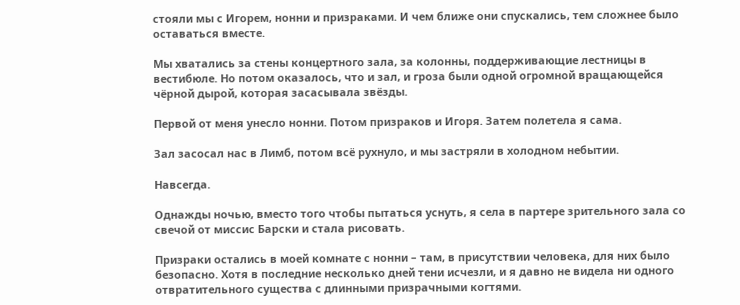стояли мы с Игорем, нонни и призраками. И чем ближе они спускались, тем сложнее было оставаться вместе.

Мы хватались за стены концертного зала, за колонны, поддерживающие лестницы в вестибюле. Но потом оказалось, что и зал, и гроза были одной огромной вращающейся чёрной дырой, которая засасывала звёзды.

Первой от меня унесло нонни. Потом призраков и Игоря. Затем полетела я сама.

Зал засосал нас в Лимб, потом всё рухнуло, и мы застряли в холодном небытии.

Навсегда.

Однажды ночью, вместо того чтобы пытаться уснуть, я села в партере зрительного зала со свечой от миссис Барски и стала рисовать.

Призраки остались в моей комнате с нонни – там, в присутствии человека, для них было безопасно. Хотя в последние несколько дней тени исчезли, и я давно не видела ни одного отвратительного существа с длинными призрачными когтями.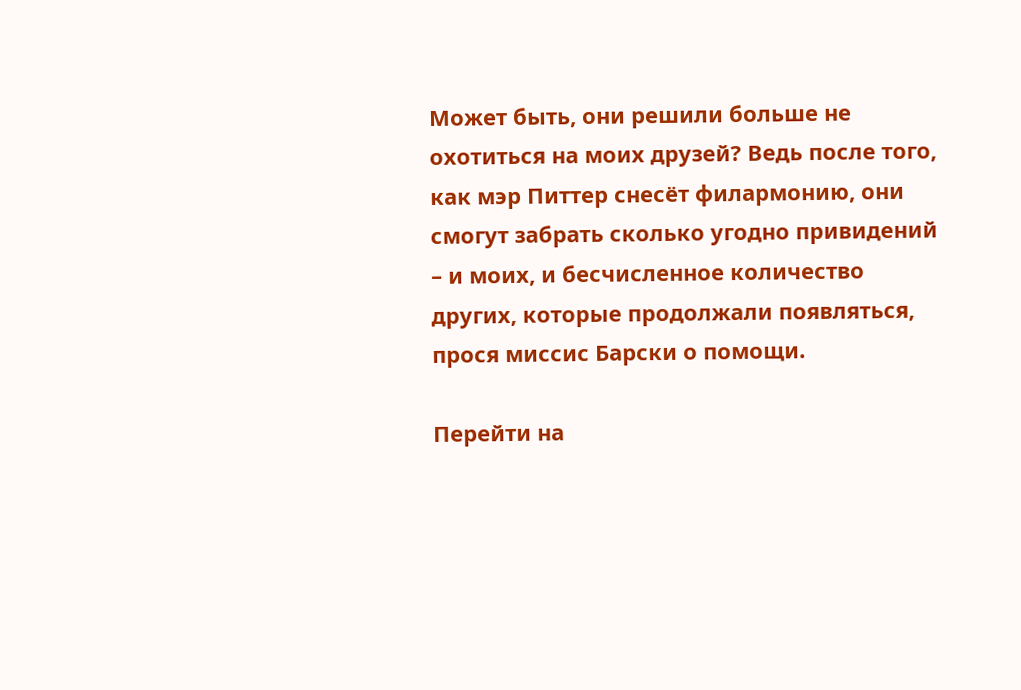Может быть, они решили больше не охотиться на моих друзей? Ведь после того, как мэр Питтер снесёт филармонию, они смогут забрать сколько угодно привидений – и моих, и бесчисленное количество других, которые продолжали появляться, прося миссис Барски о помощи.

Перейти на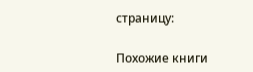страницу:

Похожие книги